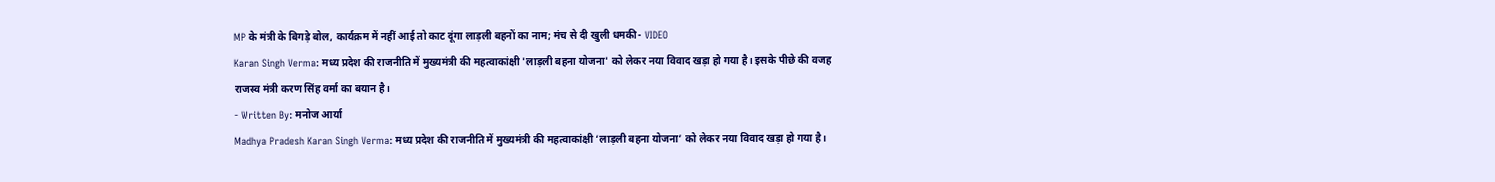MP के मंत्री के बिगड़े बोल, कार्यक्रम में नहीं आई तो काट दूंगा लाड़ली बहनों का नाम; मंच से दी खुली धमकी- VIDEO
Karan Singh Verma: मध्य प्रदेश की राजनीति में मुख्यमंत्री की महत्वाकांक्षी 'लाड़ली बहना योजना' को लेकर नया विवाद खड़ा हो गया है। इसके पीछे की वजह राजस्व मंत्री करण सिंह वर्मा का बयान है।
- Written By: मनोज आर्या
Madhya Pradesh Karan Singh Verma: मध्य प्रदेश की राजनीति में मुख्यमंत्री की महत्वाकांक्षी ‘लाड़ली बहना योजना’ को लेकर नया विवाद खड़ा हो गया है।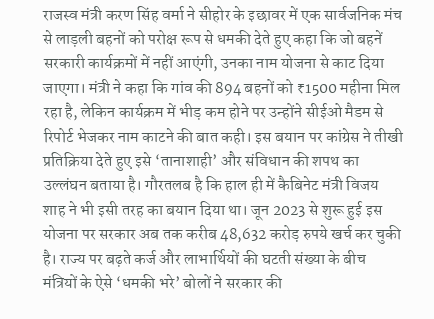राजस्व मंत्री करण सिंह वर्मा ने सीहोर के इछावर में एक सार्वजनिक मंच से लाड़ली बहनों को परोक्ष रूप से धमकी देते हुए कहा कि जो बहनें सरकारी कार्यक्रमों में नहीं आएंगी, उनका नाम योजना से काट दिया जाएगा। मंत्री ने कहा कि गांव की 894 बहनों को ₹1500 महीना मिल रहा है, लेकिन कार्यक्रम में भीड़ कम होने पर उन्होंने सीईओ मैडम से रिपोर्ट भेजकर नाम काटने की बात कही। इस बयान पर कांग्रेस ने तीखी प्रतिक्रिया देते हुए इसे ‘तानाशाही’ और संविधान की शपथ का उल्लंघन बताया है। गौरतलब है कि हाल ही में कैबिनेट मंत्री विजय शाह ने भी इसी तरह का बयान दिया था। जून 2023 से शुरू हुई इस योजना पर सरकार अब तक करीब 48,632 करोड़ रुपये खर्च कर चुकी है। राज्य पर बढ़ते कर्ज और लाभार्थियों की घटती संख्या के बीच मंत्रियों के ऐसे ‘धमकी भरे’ बोलों ने सरकार की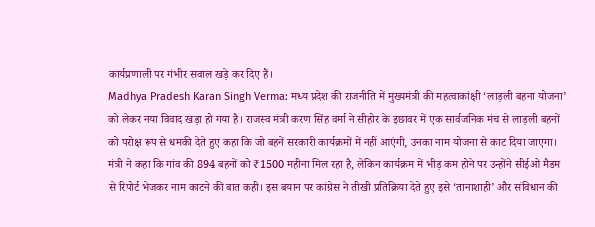कार्यप्रणाली पर गंभीर सवाल खड़े कर दिए हैं।
Madhya Pradesh Karan Singh Verma: मध्य प्रदेश की राजनीति में मुख्यमंत्री की महत्वाकांक्षी ‘लाड़ली बहना योजना’ को लेकर नया विवाद खड़ा हो गया है। राजस्व मंत्री करण सिंह वर्मा ने सीहोर के इछावर में एक सार्वजनिक मंच से लाड़ली बहनों को परोक्ष रूप से धमकी देते हुए कहा कि जो बहनें सरकारी कार्यक्रमों में नहीं आएंगी, उनका नाम योजना से काट दिया जाएगा। मंत्री ने कहा कि गांव की 894 बहनों को ₹1500 महीना मिल रहा है, लेकिन कार्यक्रम में भीड़ कम होने पर उन्होंने सीईओ मैडम से रिपोर्ट भेजकर नाम काटने की बात कही। इस बयान पर कांग्रेस ने तीखी प्रतिक्रिया देते हुए इसे ‘तानाशाही’ और संविधान की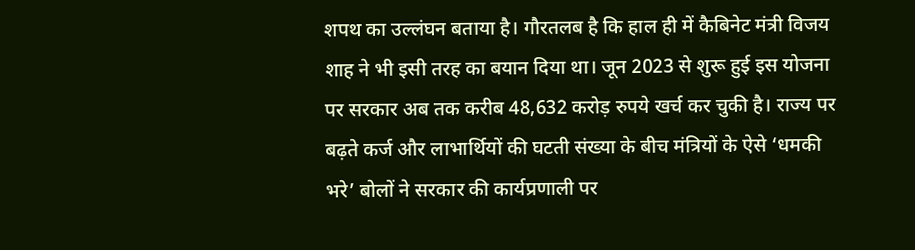शपथ का उल्लंघन बताया है। गौरतलब है कि हाल ही में कैबिनेट मंत्री विजय शाह ने भी इसी तरह का बयान दिया था। जून 2023 से शुरू हुई इस योजना पर सरकार अब तक करीब 48,632 करोड़ रुपये खर्च कर चुकी है। राज्य पर बढ़ते कर्ज और लाभार्थियों की घटती संख्या के बीच मंत्रियों के ऐसे ‘धमकी भरे’ बोलों ने सरकार की कार्यप्रणाली पर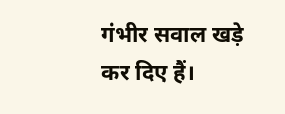गंभीर सवाल खड़े कर दिए हैं।